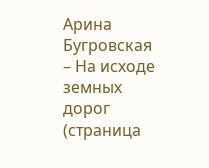Арина Бугровская – На исходе земных дорог (страница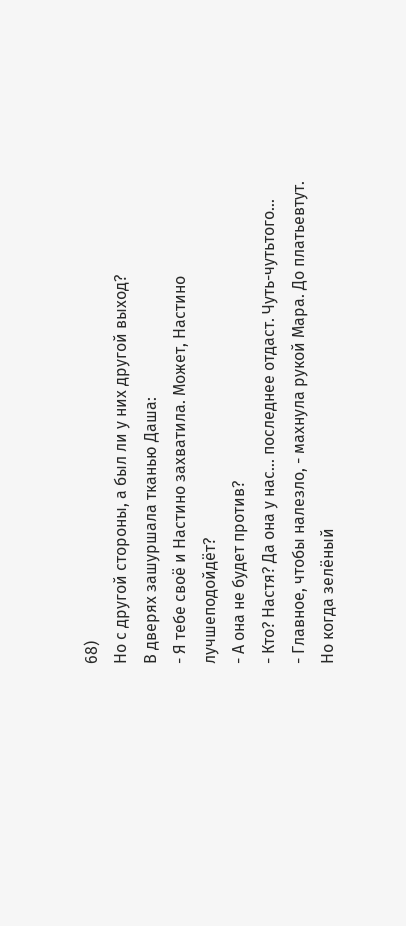68)
Но с другой стороны, а был ли у них другой выход?
В дверях зашуршала тканью Даша:
- Я тебе своё и Настино захватила. Может, Настино лучшеподойдёт?
- А она не будет против?
- Кто? Настя? Да она у нас… последнее отдаст. Чуть-чутьтого…
- Главное, чтобы налезло, - махнула рукой Мара. До платьевтут.
Но когда зелёный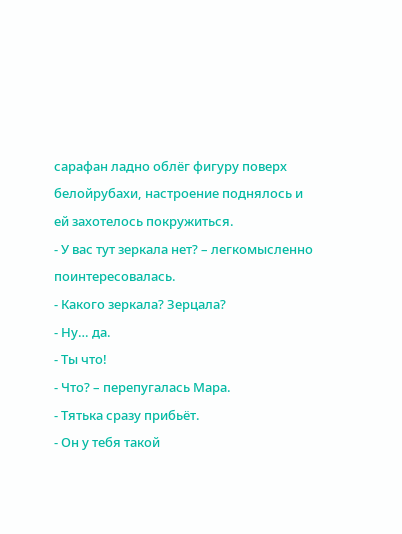сарафан ладно облёг фигуру поверх белойрубахи, настроение поднялось и ей захотелось покружиться.
- У вас тут зеркала нет? – легкомысленно поинтересовалась.
- Какого зеркала? Зерцала?
- Ну… да.
- Ты что!
- Что? – перепугалась Мара.
- Тятька сразу прибьёт.
- Он у тебя такой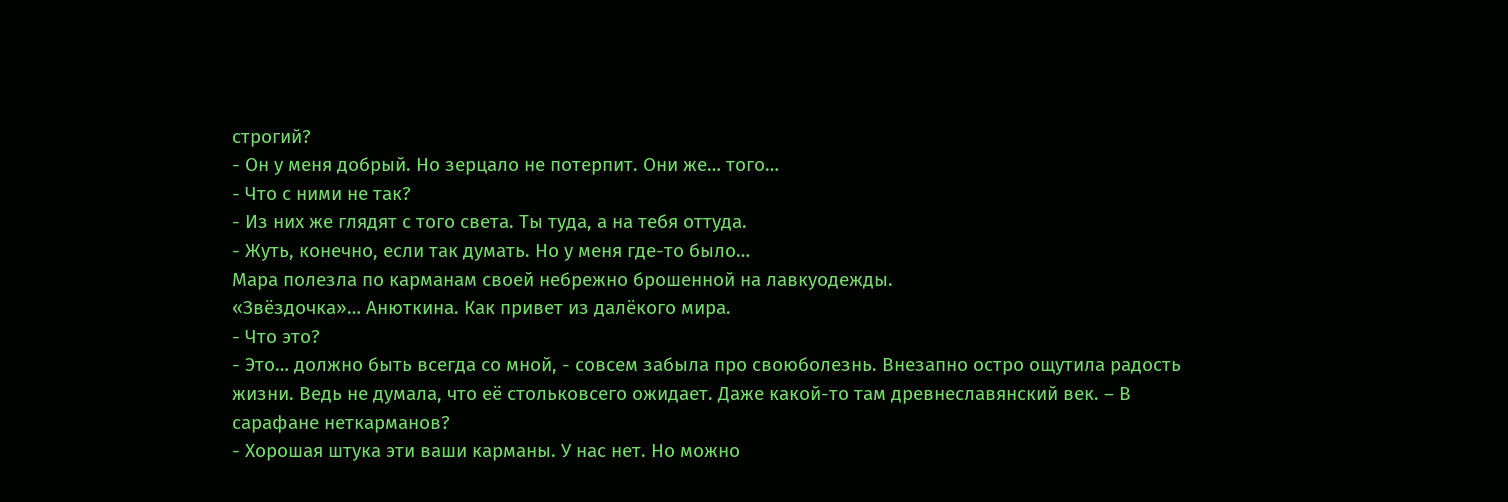строгий?
- Он у меня добрый. Но зерцало не потерпит. Они же… того…
- Что с ними не так?
- Из них же глядят с того света. Ты туда, а на тебя оттуда.
- Жуть, конечно, если так думать. Но у меня где-то было…
Мара полезла по карманам своей небрежно брошенной на лавкуодежды.
«Звёздочка»… Анюткина. Как привет из далёкого мира.
- Что это?
- Это… должно быть всегда со мной, - совсем забыла про своюболезнь. Внезапно остро ощутила радость жизни. Ведь не думала, что её стольковсего ожидает. Даже какой-то там древнеславянский век. – В сарафане неткарманов?
- Хорошая штука эти ваши карманы. У нас нет. Но можно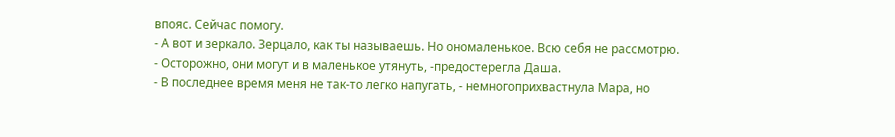впояс. Сейчас помогу.
- А вот и зеркало. Зерцало, как ты называешь. Но ономаленькое. Всю себя не рассмотрю.
- Осторожно, они могут и в маленькое утянуть, -предостерегла Даша.
- В последнее время меня не так-то легко напугать, - немногоприхвастнула Мара, но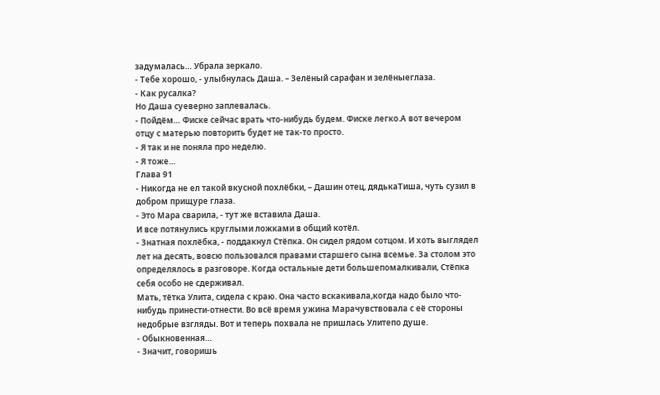задумалась… Убрала зеркало.
- Тебе хорошо, - улыбнулась Даша. – Зелёный сарафан и зелёныеглаза.
- Как русалка?
Но Даша суеверно заплевалась.
- Пойдём… Фиске сейчас врать что-нибудь будем. Фиске легко.А вот вечером отцу с матерью повторить будет не так-то просто.
- Я так и не поняла про неделю.
- Я тоже…
Глава 91
- Никогда не ел такой вкусной похлёбки, – Дашин отец, дядькаТиша, чуть сузил в добром прищуре глаза.
- Это Мара сварила, - тут же вставила Даша.
И все потянулись круглыми ложками в общий котёл.
- Знатная похлёбка, - поддакнул Стёпка. Он сидел рядом сотцом. И хоть выглядел лет на десять, вовсю пользовался правами старшего сына всемье. За столом это определялось в разговоре. Когда остальные дети большепомалкивали, Стёпка себя особо не сдерживал.
Мать, тётка Улита, сидела с краю. Она часто вскакивала,когда надо было что-нибудь принести-отнести. Во всё время ужина Марачувствовала с её стороны недобрые взгляды. Вот и теперь похвала не пришлась Улитепо душе.
- Обыкновенная…
- Значит, говоришь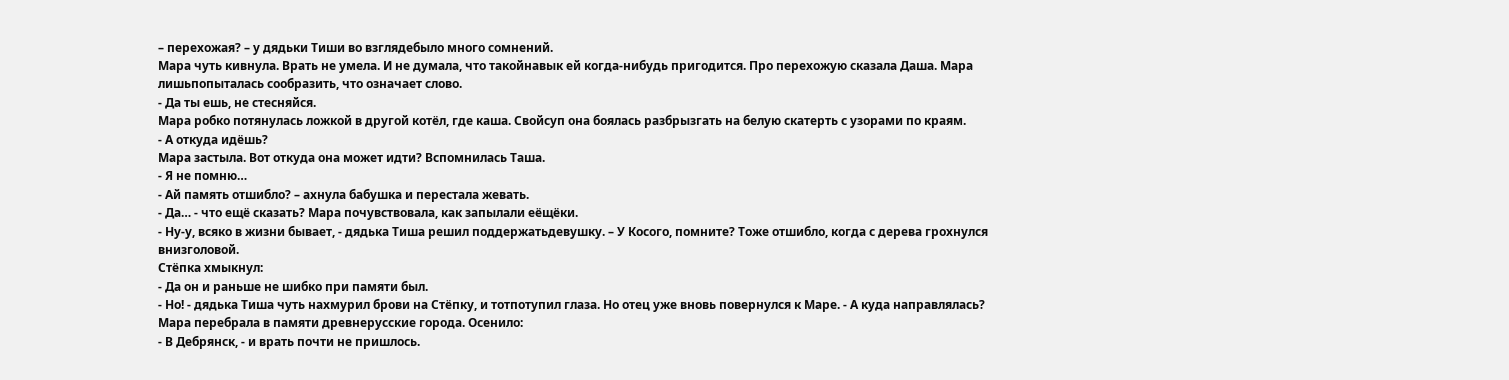– перехожая? – у дядьки Тиши во взглядебыло много сомнений.
Мара чуть кивнула. Врать не умела. И не думала, что такойнавык ей когда-нибудь пригодится. Про перехожую сказала Даша. Мара лишьпопыталась сообразить, что означает слово.
- Да ты ешь, не стесняйся.
Мара робко потянулась ложкой в другой котёл, где каша. Свойсуп она боялась разбрызгать на белую скатерть с узорами по краям.
- А откуда идёшь?
Мара застыла. Вот откуда она может идти? Вспомнилась Таша.
- Я не помню…
- Ай память отшибло? – ахнула бабушка и перестала жевать.
- Да… - что ещё сказать? Мара почувствовала, как запылали еёщёки.
- Ну-у, всяко в жизни бывает, - дядька Тиша решил поддержатьдевушку. – У Косого, помните? Тоже отшибло, когда с дерева грохнулся внизголовой.
Стёпка хмыкнул:
- Да он и раньше не шибко при памяти был.
- Но! - дядька Тиша чуть нахмурил брови на Стёпку, и тотпотупил глаза. Но отец уже вновь повернулся к Маре. - А куда направлялась?
Мара перебрала в памяти древнерусские города. Осенило:
- В Дебрянск, - и врать почти не пришлось.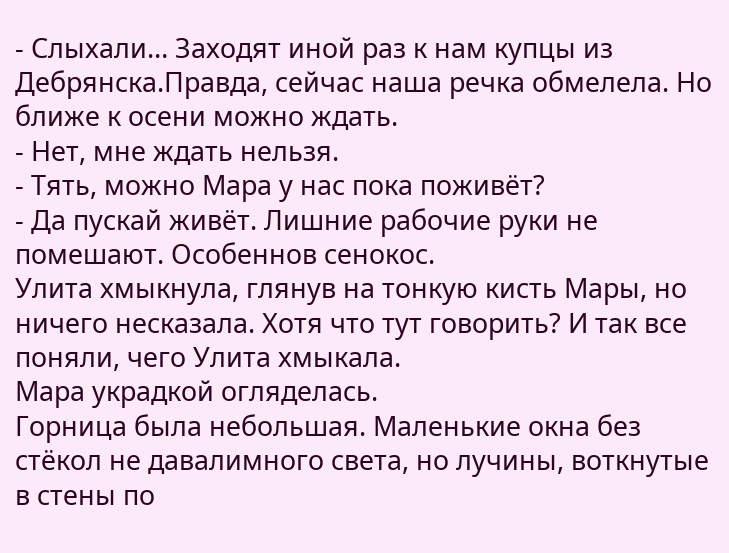- Слыхали… Заходят иной раз к нам купцы из Дебрянска.Правда, сейчас наша речка обмелела. Но ближе к осени можно ждать.
- Нет, мне ждать нельзя.
- Тять, можно Мара у нас пока поживёт?
- Да пускай живёт. Лишние рабочие руки не помешают. Особеннов сенокос.
Улита хмыкнула, глянув на тонкую кисть Мары, но ничего несказала. Хотя что тут говорить? И так все поняли, чего Улита хмыкала.
Мара украдкой огляделась.
Горница была небольшая. Маленькие окна без стёкол не давалимного света, но лучины, воткнутые в стены по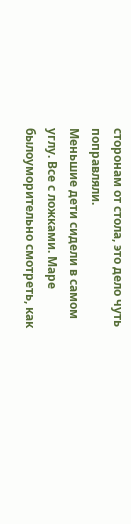сторонам от стола, это дело чуть поправляли.
Меньшие дети сидели в самом углу. Все с ложками. Маре былоуморительно смотреть, как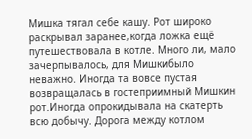Мишка тягал себе кашу. Рот широко раскрывал заранее,когда ложка ещё путешествовала в котле. Много ли, мало зачерпывалось, для Мишкибыло неважно. Иногда та вовсе пустая возвращалась в гостеприимный Мишкин рот.Иногда опрокидывала на скатерть всю добычу. Дорога между котлом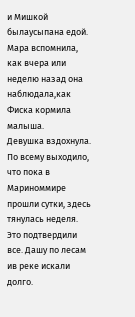и Мишкой былаусыпана едой.
Мара вспомнила, как вчера или неделю назад она наблюдала,как Фиска кормила малыша.
Девушка вздохнула. По всему выходило, что пока в Мариноммире прошли сутки, здесь тянулась неделя. Это подтвердили все. Дашу по лесам ив реке искали долго.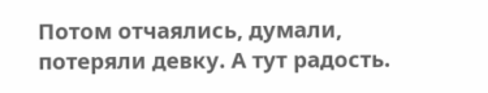Потом отчаялись, думали, потеряли девку. А тут радость.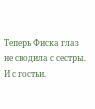Теперь Фиска глаз не сводила с сестры. И с гостьи.